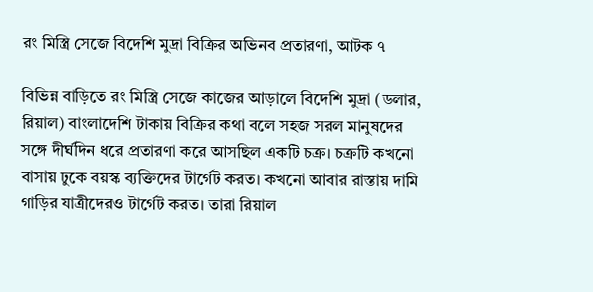রং মিস্ত্রি সেজে বিদেশি মুদ্রা বিক্রির অভিনব প্রতারণা, আটক ৭

বিভিন্ন বাড়িতে রং মিস্ত্রি সেজে কাজের আড়ালে বিদেশি মুদ্রা (ডলার, রিয়াল) বাংলাদেশি টাকায় বিক্রির কথা বলে সহজ সরল মানুষদের সঙ্গে দীর্ঘদিন ধরে প্রতারণা করে আসছিল একটি চক্র। চক্রটি কখনো বাসায় ঢুকে বয়স্ক ব্যক্তিদের টার্গেট করত। কখনো আবার রাস্তায় দামি গাড়ির যাত্রীদেরও টার্গেট করত। তারা রিয়াল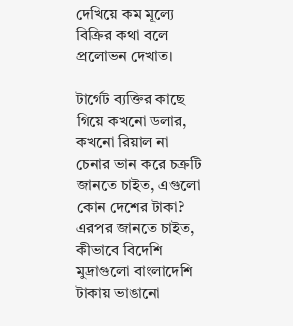দেখিয়ে কম মূল্যে বিক্রির কথা বলে প্রলোভন দেখাত।

টার্গেট ব্যক্তির কাছে গিয়ে কখনো ডলার, কখনো রিয়াল না চেনার ভান করে চক্রটি জানতে চাইত, এগুলো কোন দেশের টাকা? এরপর জানতে চাইত, কীভাবে বিদেশি মুদ্রাগুলো বাংলাদেশি টাকায় ভাঙানো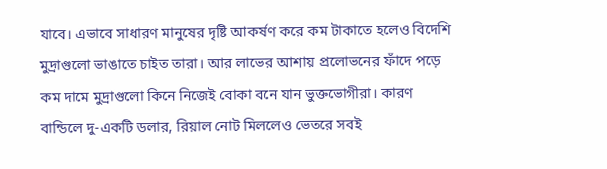যাবে। এভাবে সাধারণ মানুষের দৃষ্টি আকর্ষণ করে কম টাকাতে হলেও বিদেশি মুদ্রাগুলো ভাঙাতে চাইত তারা। আর লাভের আশায় প্রলোভনের ফাঁদে পড়ে কম দামে মুদ্রাগুলো কিনে নিজেই বোকা বনে যান ভুক্তভোগীরা। কারণ বান্ডিলে দু-একটি ডলার, রিয়াল নোট মিললেও ভেতরে সবই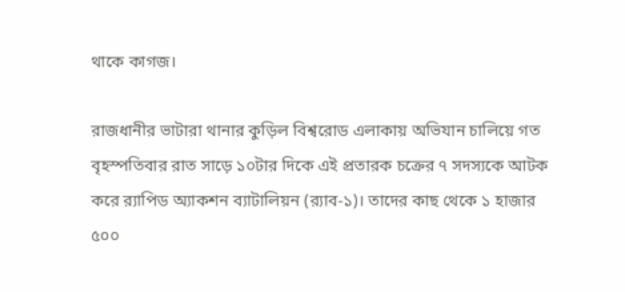থাকে কাগজ।

রাজধানীর ভাটারা থানার কুড়িল বিশ্বরোড এলাকায় অভিযান চালিয়ে গত বৃহস্পতিবার রাত সাড়ে ১০টার দিকে এই প্রতারক চক্রের ৭ সদস্যকে আটক করে র‌্যাপিড অ্যাকশন ব্যাটালিয়ন (র‌্যাব-১)। তাদের কাছ থেকে ১ হাজার ৫০০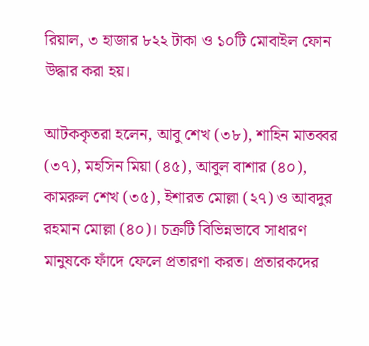রিয়াল, ৩ হাজার ৮২২ টাকা ও ১০টি মোবাইল ফোন উদ্ধার করা হয়।

আটককৃতরা হলেন, আবু শেখ (৩৮), শাহিন মাতব্বর (৩৭), মহসিন মিয়া (৪৫), আবুল বাশার (৪০), কামরুল শেখ (৩৫), ইশারত মোল্লা (২৭) ও আবদুর রহমান মোল্লা (৪০)। চক্রটি বিভিন্নভাবে সাধারণ মানুষকে ফাঁদে ফেলে প্রতারণা করত। প্রতারকদের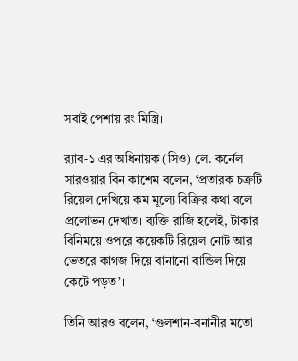সবাই পেশায় রং মিস্ত্রি।

র‌্যাব-১ এর অধিনায়ক (সিও) লে. কর্নেল সারওয়ার বিন কাশেম বলেন, ‘প্রতারক চক্রটি রিয়েল দেখিয়ে কম মূল্যে বিক্রির কথা বলে প্রলোভন দেখাত। ব্যক্তি রাজি হলেই, টাকার বিনিময়ে ওপরে কয়েকটি রিয়েল নোট আর ভেতরে কাগজ দিয়ে বানানো বান্ডিল দিয়ে কেটে পড়ত’।

তিনি আরও বলেন, ‘গুলশান-বনানীর মতো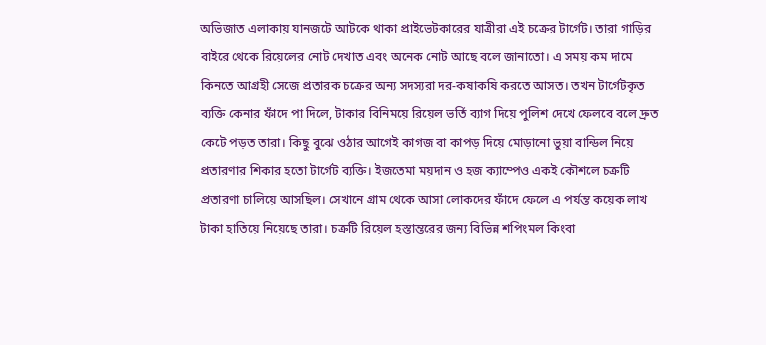অভিজাত এলাকায় যানজটে আটকে থাকা প্রাইভেটকারের যাত্রীরা এই চক্রের টার্গেট। তারা গাড়ির বাইরে থেকে রিয়েলের নোট দেখাত এবং অনেক নোট আছে বলে জানাতো। এ সময় কম দামে কিনতে আগ্রহী সেজে প্রতারক চক্রের অন্য সদস্যরা দর-কষাকষি করতে আসত। তখন টার্গেটকৃত ব্যক্তি কেনার ফাঁদে পা দিলে, টাকার বিনিময়ে রিয়েল ভর্তি ব্যাগ দিয়ে পুলিশ দেখে ফেলবে বলে দ্রুত কেটে পড়ত তারা। কিছু বুঝে ওঠার আগেই কাগজ বা কাপড় দিয়ে মোড়ানো ভুয়া বান্ডিল নিয়ে প্রতারণার শিকার হতো টার্গেট ব্যক্তি। ইজতেমা ময়দান ও হজ ক্যাম্পেও একই কৌশলে চক্রটি প্রতারণা চালিয়ে আসছিল। সেখানে গ্রাম থেকে আসা লোকদের ফাঁদে ফেলে এ পর্যন্ত কয়েক লাখ টাকা হাতিয়ে নিয়েছে তারা। চক্রটি রিয়েল হস্তান্তরের জন্য বিভিন্ন শপিংমল কিংবা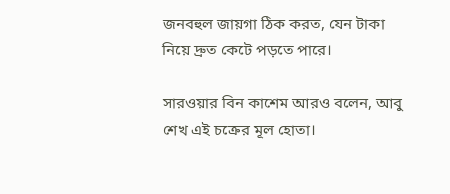জনবহুল জায়গা ঠিক করত, যেন টাকা নিয়ে দ্রুত কেটে পড়তে পারে।

সারওয়ার বিন কাশেম আরও বলেন, আবু শেখ এই চক্রের মূল হোতা।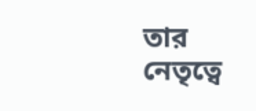তার নেতৃত্বে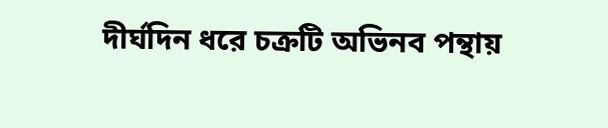দীর্ঘদিন ধরে চক্রটি অভিনব পন্থায়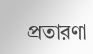প্রতারণা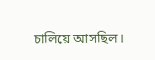চালিয়ে আসছিল।